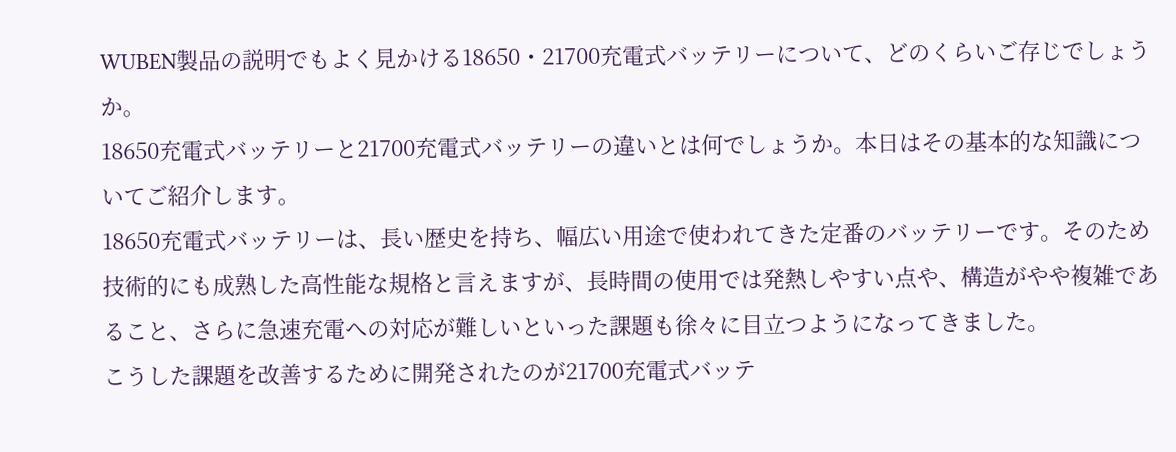WUBEN製品の説明でもよく見かける18650・21700充電式バッテリーについて、どのくらいご存じでしょうか。
18650充電式バッテリーと21700充電式バッテリーの違いとは何でしょうか。本日はその基本的な知識についてご紹介します。
18650充電式バッテリーは、長い歴史を持ち、幅広い用途で使われてきた定番のバッテリーです。そのため技術的にも成熟した高性能な規格と言えますが、長時間の使用では発熱しやすい点や、構造がやや複雑であること、さらに急速充電への対応が難しいといった課題も徐々に目立つようになってきました。
こうした課題を改善するために開発されたのが21700充電式バッテ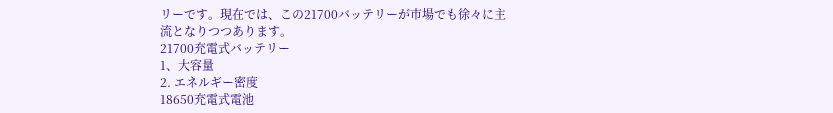リーです。現在では、この21700バッテリーが市場でも徐々に主流となりつつあります。
21700充電式バッテリー
1、大容量
2. エネルギー密度
18650充電式電池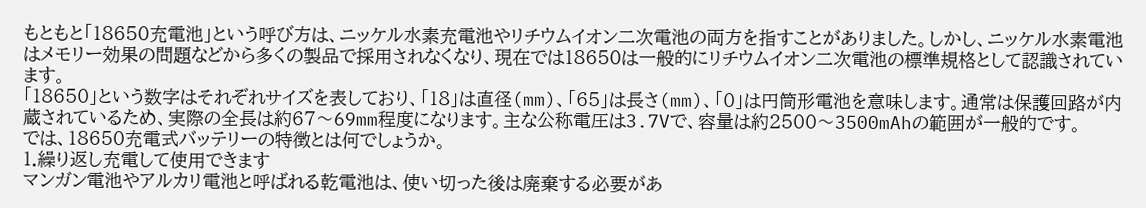もともと「18650充電池」という呼び方は、ニッケル水素充電池やリチウムイオン二次電池の両方を指すことがありました。しかし、ニッケル水素電池はメモリー効果の問題などから多くの製品で採用されなくなり、現在では18650は一般的にリチウムイオン二次電池の標準規格として認識されています。
「18650」という数字はそれぞれサイズを表しており、「18」は直径(mm)、「65」は長さ(mm)、「0」は円筒形電池を意味します。通常は保護回路が内蔵されているため、実際の全長は約67〜69mm程度になります。主な公称電圧は3.7Vで、容量は約2500〜3500mAhの範囲が一般的です。
では、18650充電式バッテリーの特徴とは何でしょうか。
1.繰り返し充電して使用できます
マンガン電池やアルカリ電池と呼ばれる乾電池は、使い切った後は廃棄する必要があ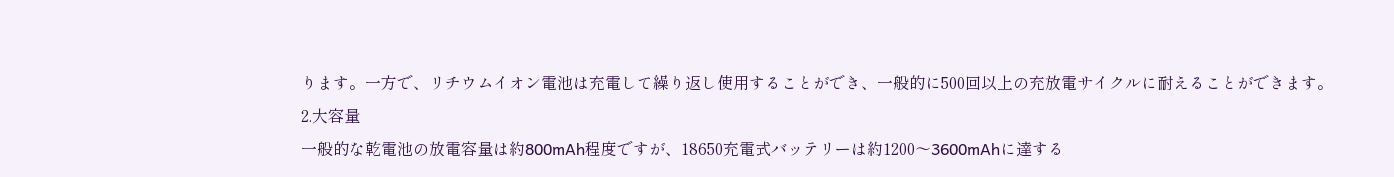ります。一方で、リチウムイオン電池は充電して繰り返し使用することができ、一般的に500回以上の充放電サイクルに耐えることができます。
2.大容量
一般的な乾電池の放電容量は約800mAh程度ですが、18650充電式バッテリーは約1200〜3600mAhに達する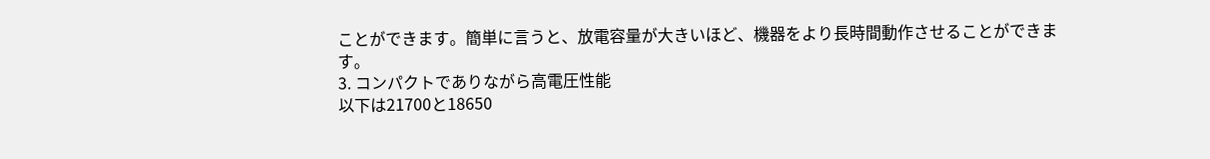ことができます。簡単に言うと、放電容量が大きいほど、機器をより長時間動作させることができます。
3. コンパクトでありながら高電圧性能
以下は21700と18650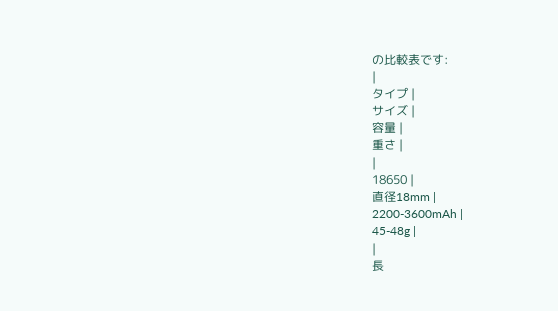の比較表です:
|
タイプ |
サイズ |
容量 |
重さ |
|
18650 |
直径18mm |
2200-3600mAh |
45-48g |
|
長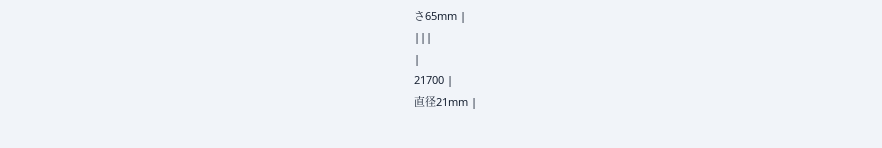さ65mm |
|||
|
21700 |
直径21mm |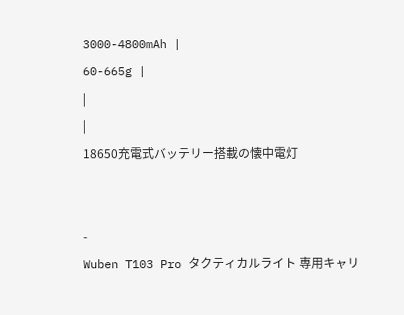3000-4800mAh |
60-665g |
|
|
18650充電式バッテリー搭載の懐中電灯


-
Wuben T103 Pro タクティカルライト 専用キャリ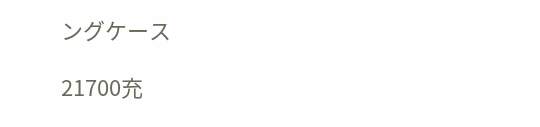ングケース

21700充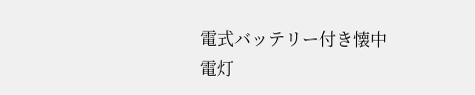電式バッテリー付き懐中電灯